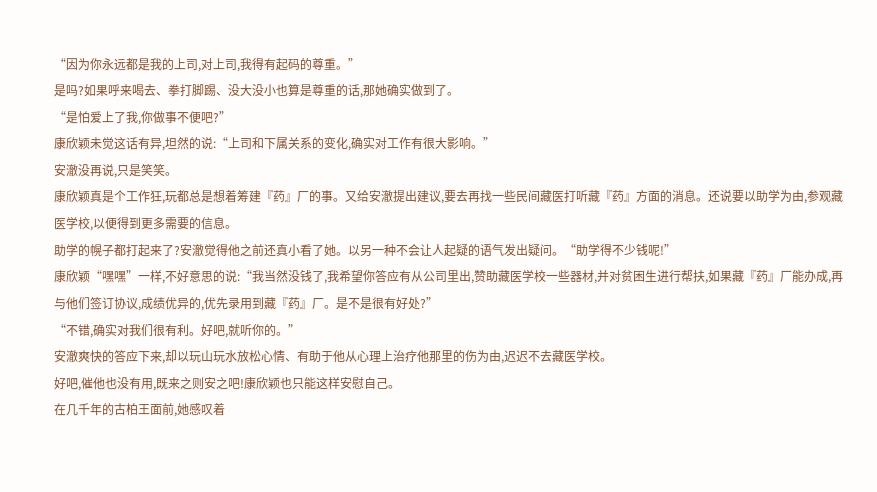“因为你永远都是我的上司,对上司,我得有起码的尊重。”
是吗?如果呼来喝去、拳打脚踢、没大没小也算是尊重的话,那她确实做到了。
“是怕爱上了我,你做事不便吧?”
康欣颖未觉这话有异,坦然的说:“上司和下属关系的变化,确实对工作有很大影响。”
安澈没再说,只是笑笑。
康欣颖真是个工作狂,玩都总是想着筹建『药』厂的事。又给安澈提出建议,要去再找一些民间藏医打听藏『药』方面的消息。还说要以助学为由,参观藏医学校,以便得到更多需要的信息。
助学的幌子都打起来了?安澈觉得他之前还真小看了她。以另一种不会让人起疑的语气发出疑问。“助学得不少钱呢!”
康欣颖“嘿嘿”一样,不好意思的说:“我当然没钱了,我希望你答应有从公司里出,赞助藏医学校一些器材,并对贫困生进行帮扶,如果藏『药』厂能办成,再与他们签订协议,成绩优异的,优先录用到藏『药』厂。是不是很有好处?”
“不错,确实对我们很有利。好吧,就听你的。”
安澈爽快的答应下来,却以玩山玩水放松心情、有助于他从心理上治疗他那里的伤为由,迟迟不去藏医学校。
好吧,催他也没有用,既来之则安之吧!康欣颖也只能这样安慰自己。
在几千年的古柏王面前,她感叹着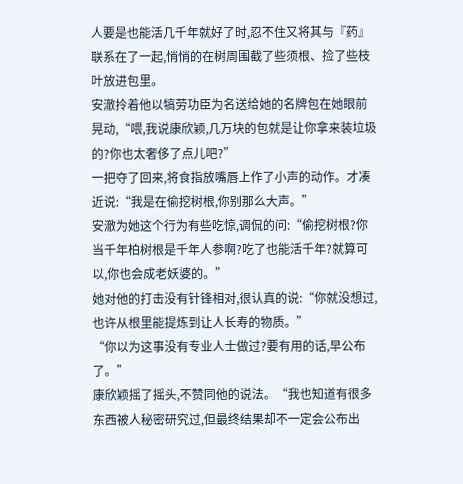人要是也能活几千年就好了时,忍不住又将其与『药』联系在了一起,悄悄的在树周围截了些须根、捡了些枝叶放进包里。
安澈拎着他以犒劳功臣为名送给她的名牌包在她眼前晃动,“喂,我说康欣颖,几万块的包就是让你拿来装垃圾的?你也太奢侈了点儿吧?”
一把夺了回来,将食指放嘴唇上作了小声的动作。才凑近说:“我是在偷挖树根,你别那么大声。”
安澈为她这个行为有些吃惊,调侃的问:“偷挖树根?你当千年柏树根是千年人参啊?吃了也能活千年?就算可以,你也会成老妖婆的。”
她对他的打击没有针锋相对,很认真的说:“你就没想过,也许从根里能提炼到让人长寿的物质。”
“你以为这事没有专业人士做过?要有用的话,早公布了。”
康欣颖摇了摇头,不赞同他的说法。“我也知道有很多东西被人秘密研究过,但最终结果却不一定会公布出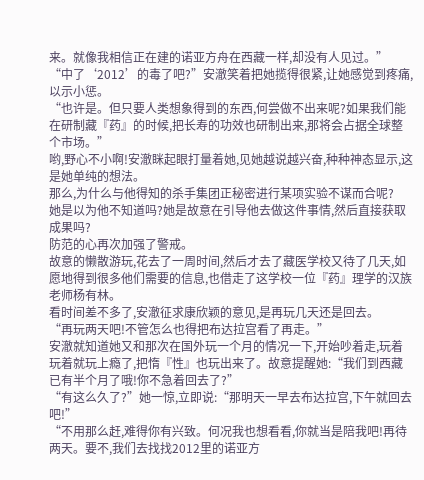来。就像我相信正在建的诺亚方舟在西藏一样,却没有人见过。”
“中了‘2012’的毒了吧?”安澈笑着把她揽得很紧,让她感觉到疼痛,以示小惩。
“也许是。但只要人类想象得到的东西,何尝做不出来呢?如果我们能在研制藏『药』的时候,把长寿的功效也研制出来,那将会占据全球整个市场。”
哟,野心不小啊!安澈眯起眼打量着她,见她越说越兴奋,种种神态显示,这是她单纯的想法。
那么,为什么与他得知的杀手集团正秘密进行某项实验不谋而合呢?
她是以为他不知道吗?她是故意在引导他去做这件事情,然后直接获取成果吗?
防范的心再次加强了警戒。
故意的懒散游玩,花去了一周时间,然后才去了藏医学校又待了几天,如愿地得到很多他们需要的信息,也借走了这学校一位『药』理学的汉族老师杨有林。
看时间差不多了,安澈征求康欣颖的意见,是再玩几天还是回去。
“再玩两天吧!不管怎么也得把布达拉宫看了再走。”
安澈就知道她又和那次在国外玩一个月的情况一下,开始吵着走,玩着玩着就玩上瘾了,把惰『性』也玩出来了。故意提醒她:“我们到西藏已有半个月了哦!你不急着回去了?”
“有这么久了?”她一惊,立即说:“那明天一早去布达拉宫,下午就回去吧!”
“不用那么赶,难得你有兴致。何况我也想看看,你就当是陪我吧!再待两天。要不,我们去找找2012里的诺亚方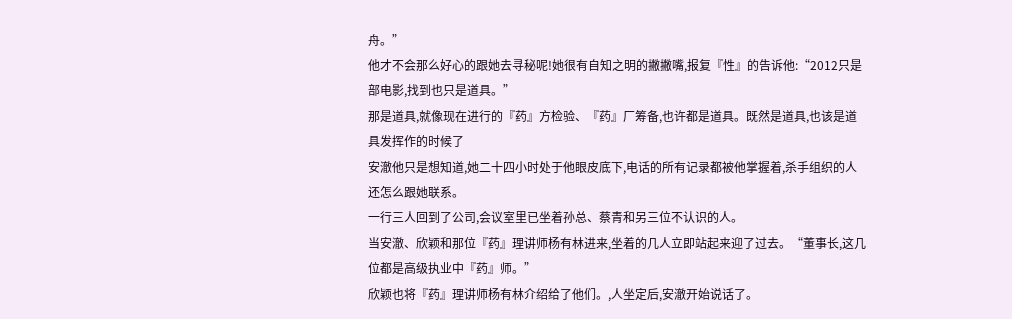舟。”
他才不会那么好心的跟她去寻秘呢!她很有自知之明的撇撇嘴,报复『性』的告诉他:“2012只是部电影,找到也只是道具。”
那是道具,就像现在进行的『药』方检验、『药』厂筹备,也许都是道具。既然是道具,也该是道具发挥作的时候了
安澈他只是想知道,她二十四小时处于他眼皮底下,电话的所有记录都被他掌握着,杀手组织的人还怎么跟她联系。
一行三人回到了公司,会议室里已坐着孙总、蔡青和另三位不认识的人。
当安澈、欣颖和那位『药』理讲师杨有林进来,坐着的几人立即站起来迎了过去。“董事长,这几位都是高级执业中『药』师。”
欣颖也将『药』理讲师杨有林介绍给了他们。,人坐定后,安澈开始说话了。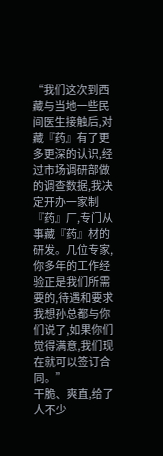“我们这次到西藏与当地一些民间医生接触后,对藏『药』有了更多更深的认识,经过市场调研部做的调查数据,我决定开办一家制『药』厂,专门从事藏『药』材的研发。几位专家,你多年的工作经验正是我们所需要的,待遇和要求我想孙总都与你们说了,如果你们觉得满意,我们现在就可以签订合同。”
干脆、爽直,给了人不少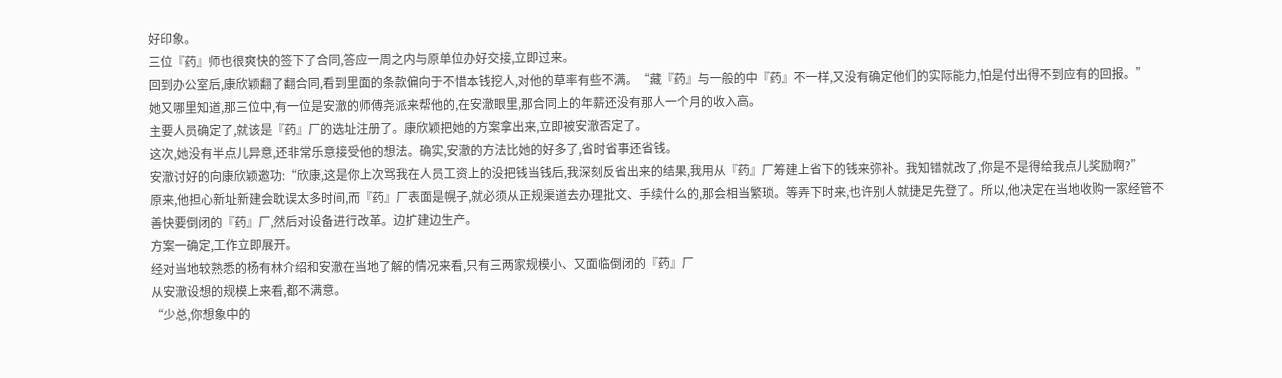好印象。
三位『药』师也很爽快的签下了合同,答应一周之内与原单位办好交接,立即过来。
回到办公室后,康欣颖翻了翻合同,看到里面的条款偏向于不惜本钱挖人,对他的草率有些不满。“藏『药』与一般的中『药』不一样,又没有确定他们的实际能力,怕是付出得不到应有的回报。”
她又哪里知道,那三位中,有一位是安澈的师傅尧派来帮他的,在安澈眼里,那合同上的年薪还没有那人一个月的收入高。
主要人员确定了,就该是『药』厂的选址注册了。康欣颖把她的方案拿出来,立即被安澈否定了。
这次,她没有半点儿异意,还非常乐意接受他的想法。确实,安澈的方法比她的好多了,省时省事还省钱。
安澈讨好的向康欣颖邀功:“欣康,这是你上次骂我在人员工资上的没把钱当钱后,我深刻反省出来的结果,我用从『药』厂筹建上省下的钱来弥补。我知错就改了,你是不是得给我点儿奖励啊?”
原来,他担心新址新建会耽误太多时间,而『药』厂表面是幌子,就必须从正规渠道去办理批文、手续什么的,那会相当繁琐。等弄下时来,也许别人就捷足先登了。所以,他决定在当地收购一家经管不善快要倒闭的『药』厂,然后对设备进行改革。边扩建边生产。
方案一确定,工作立即展开。
经对当地较熟悉的杨有林介绍和安澈在当地了解的情况来看,只有三两家规模小、又面临倒闭的『药』厂
从安澈设想的规模上来看,都不满意。
“少总,你想象中的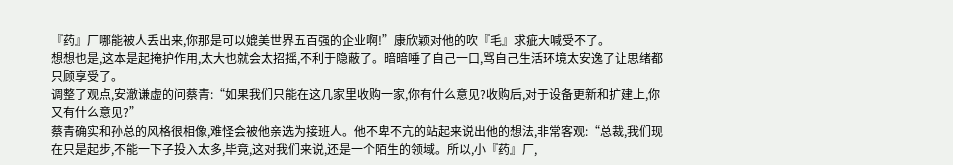『药』厂哪能被人丢出来,你那是可以媲美世界五百强的企业啊!”康欣颖对他的吹『毛』求疵大喊受不了。
想想也是,这本是起掩护作用,太大也就会太招摇,不利于隐蔽了。暗暗唾了自己一口,骂自己生活环境太安逸了让思绪都只顾享受了。
调整了观点,安澈谦虚的问蔡青:“如果我们只能在这几家里收购一家,你有什么意见?收购后,对于设备更新和扩建上,你又有什么意见?”
蔡青确实和孙总的风格很相像,难怪会被他亲选为接班人。他不卑不亢的站起来说出他的想法,非常客观:“总裁,我们现在只是起步,不能一下子投入太多,毕竟,这对我们来说,还是一个陌生的领域。所以,小『药』厂,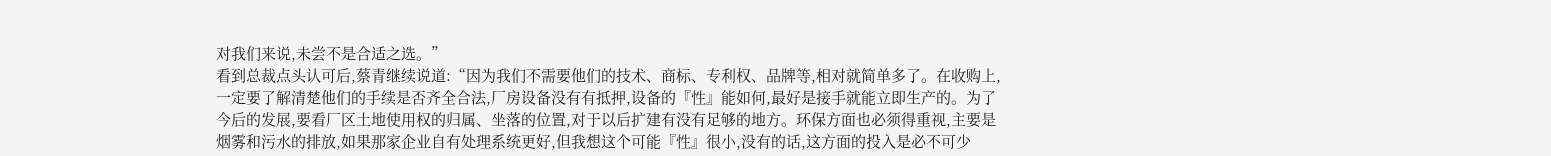对我们来说,未尝不是合适之选。”
看到总裁点头认可后,蔡青继续说道:“因为我们不需要他们的技术、商标、专利权、品牌等,相对就简单多了。在收购上,一定要了解清楚他们的手续是否齐全合法,厂房设备没有有抵押,设备的『性』能如何,最好是接手就能立即生产的。为了今后的发展,要看厂区土地使用权的归属、坐落的位置,对于以后扩建有没有足够的地方。环保方面也必须得重视,主要是烟雾和污水的排放,如果那家企业自有处理系统更好,但我想这个可能『性』很小,没有的话,这方面的投入是必不可少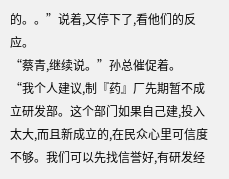的。。”说着,又停下了,看他们的反应。
“蔡青,继续说。”孙总催促着。
“我个人建议,制『药』厂先期暂不成立研发部。这个部门如果自己建,投入太大,而且新成立的,在民众心里可信度不够。我们可以先找信誉好,有研发经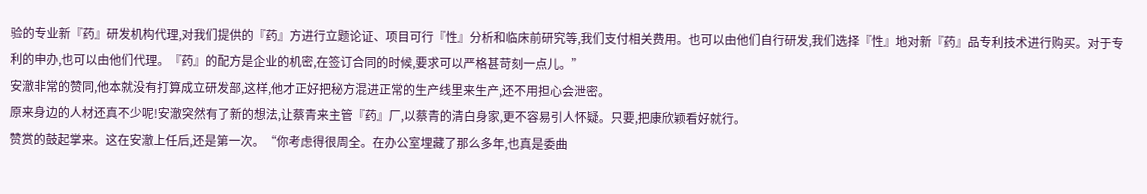验的专业新『药』研发机构代理,对我们提供的『药』方进行立题论证、项目可行『性』分析和临床前研究等,我们支付相关费用。也可以由他们自行研发,我们选择『性』地对新『药』品专利技术进行购买。对于专利的申办,也可以由他们代理。『药』的配方是企业的机密,在签订合同的时候,要求可以严格甚苛刻一点儿。”
安澈非常的赞同,他本就没有打算成立研发部,这样,他才正好把秘方混进正常的生产线里来生产,还不用担心会泄密。
原来身边的人材还真不少呢!安澈突然有了新的想法,让蔡青来主管『药』厂,以蔡青的清白身家,更不容易引人怀疑。只要,把康欣颖看好就行。
赞赏的鼓起掌来。这在安澈上任后,还是第一次。“你考虑得很周全。在办公室埋藏了那么多年,也真是委曲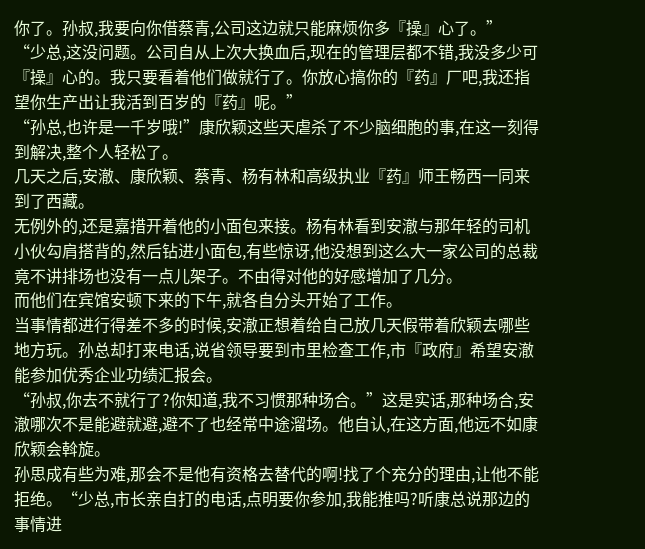你了。孙叔,我要向你借蔡青,公司这边就只能麻烦你多『操』心了。”
“少总,这没问题。公司自从上次大换血后,现在的管理层都不错,我没多少可『操』心的。我只要看着他们做就行了。你放心搞你的『药』厂吧,我还指望你生产出让我活到百岁的『药』呢。”
“孙总,也许是一千岁哦!”康欣颖这些天虐杀了不少脑细胞的事,在这一刻得到解决,整个人轻松了。
几天之后,安澈、康欣颖、蔡青、杨有林和高级执业『药』师王畅西一同来到了西藏。
无例外的,还是嘉措开着他的小面包来接。杨有林看到安澈与那年轻的司机小伙勾肩搭背的,然后钻进小面包,有些惊讶,他没想到这么大一家公司的总裁竟不讲排场也没有一点儿架子。不由得对他的好感增加了几分。
而他们在宾馆安顿下来的下午,就各自分头开始了工作。
当事情都进行得差不多的时候,安澈正想着给自己放几天假带着欣颖去哪些地方玩。孙总却打来电话,说省领导要到市里检查工作,市『政府』希望安澈能参加优秀企业功绩汇报会。
“孙叔,你去不就行了?你知道,我不习惯那种场合。”这是实话,那种场合,安澈哪次不是能避就避,避不了也经常中途溜场。他自认,在这方面,他远不如康欣颖会斡旋。
孙思成有些为难,那会不是他有资格去替代的啊!找了个充分的理由,让他不能拒绝。“少总,市长亲自打的电话,点明要你参加,我能推吗?听康总说那边的事情进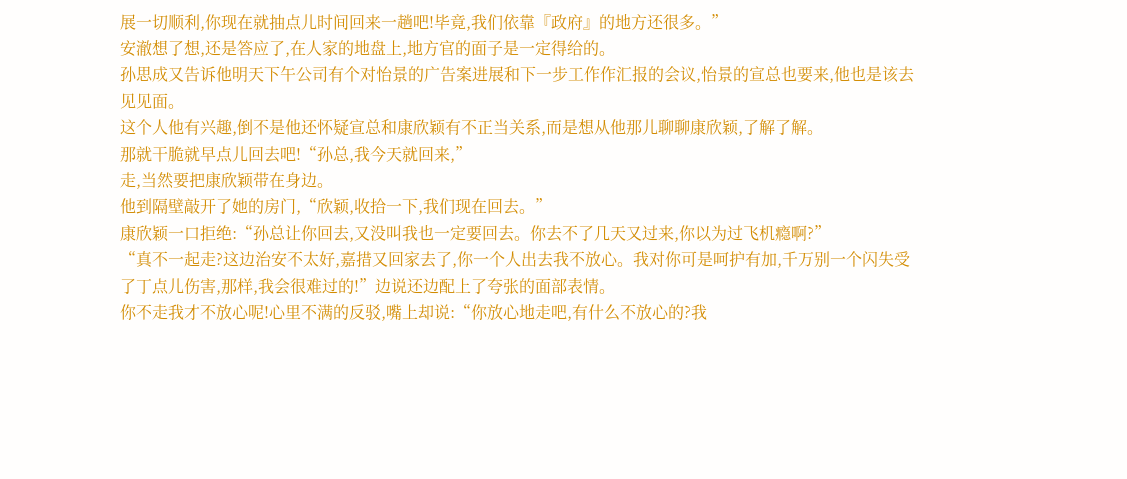展一切顺利,你现在就抽点儿时间回来一趟吧!毕竟,我们依靠『政府』的地方还很多。”
安澈想了想,还是答应了,在人家的地盘上,地方官的面子是一定得给的。
孙思成又告诉他明天下午公司有个对怡景的广告案进展和下一步工作作汇报的会议,怡景的宣总也要来,他也是该去见见面。
这个人他有兴趣,倒不是他还怀疑宣总和康欣颖有不正当关系,而是想从他那儿聊聊康欣颖,了解了解。
那就干脆就早点儿回去吧!“孙总,我今天就回来,”
走,当然要把康欣颖带在身边。
他到隔壁敲开了她的房门,“欣颖,收拾一下,我们现在回去。”
康欣颖一口拒绝:“孙总让你回去,又没叫我也一定要回去。你去不了几天又过来,你以为过飞机瘾啊?”
“真不一起走?这边治安不太好,嘉措又回家去了,你一个人出去我不放心。我对你可是呵护有加,千万别一个闪失受了丁点儿伤害,那样,我会很难过的!”边说还边配上了夸张的面部表情。
你不走我才不放心呢!心里不满的反驳,嘴上却说:“你放心地走吧,有什么不放心的?我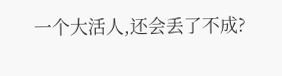一个大活人,还会丢了不成?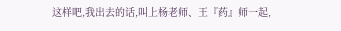这样吧,我出去的话,叫上杨老师、王『药』师一起,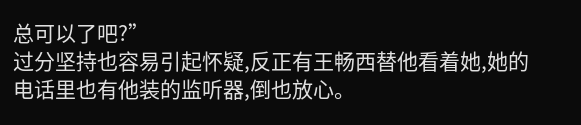总可以了吧?”
过分坚持也容易引起怀疑,反正有王畅西替他看着她,她的电话里也有他装的监听器,倒也放心。